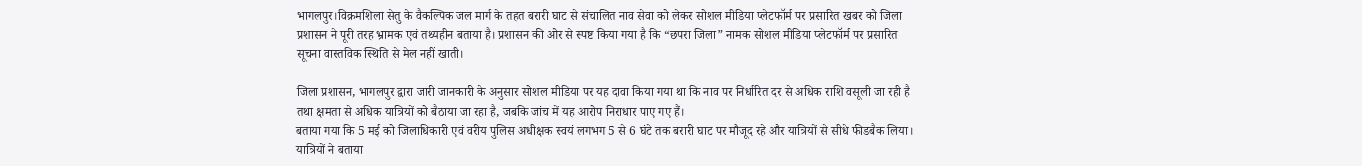भागलपुर।विक्रमशिला सेतु के वैकल्पिक जल मार्ग के तहत बरारी घाट से संचालित नाव सेवा को लेकर सोशल मीडिया प्लेटफॉर्म पर प्रसारित खबर को जिला प्रशासन ने पूरी तरह भ्रामक एवं तथ्यहीन बताया है। प्रशासन की ओर से स्पष्ट किया गया है कि “छपरा जिला” नामक सोशल मीडिया प्लेटफॉर्म पर प्रसारित सूचना वास्तविक स्थिति से मेल नहीं खाती।

जिला प्रशासन, भागलपुर द्वारा जारी जानकारी के अनुसार सोशल मीडिया पर यह दावा किया गया था कि नाव पर निर्धारित दर से अधिक राशि वसूली जा रही है तथा क्षमता से अधिक यात्रियों को बैठाया जा रहा है, जबकि जांच में यह आरोप निराधार पाए गए हैं।
बताया गया कि 5 मई को जिलाधिकारी एवं वरीय पुलिस अधीक्षक स्वयं लगभग 5 से 6 घंटे तक बरारी घाट पर मौजूद रहे और यात्रियों से सीधे फीडबैक लिया। यात्रियों ने बताया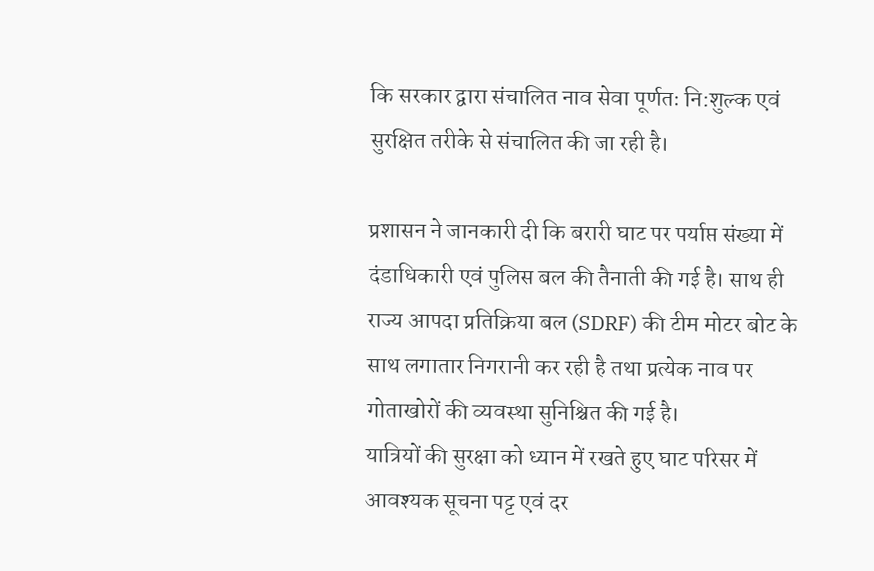कि सरकार द्वारा संचालित नाव सेवा पूर्णतः नि:शुल्क एवं सुरक्षित तरीके से संचालित की जा रही है।

प्रशासन ने जानकारी दी कि बरारी घाट पर पर्याप्त संख्या में दंडाधिकारी एवं पुलिस बल की तैनाती की गई है। साथ ही राज्य आपदा प्रतिक्रिया बल (SDRF) की टीम मोटर बोट के साथ लगातार निगरानी कर रही है तथा प्रत्येक नाव पर गोताखोरों की व्यवस्था सुनिश्चित की गई है।
यात्रियों की सुरक्षा को ध्यान में रखते हुए घाट परिसर में आवश्यक सूचना पट्ट एवं दर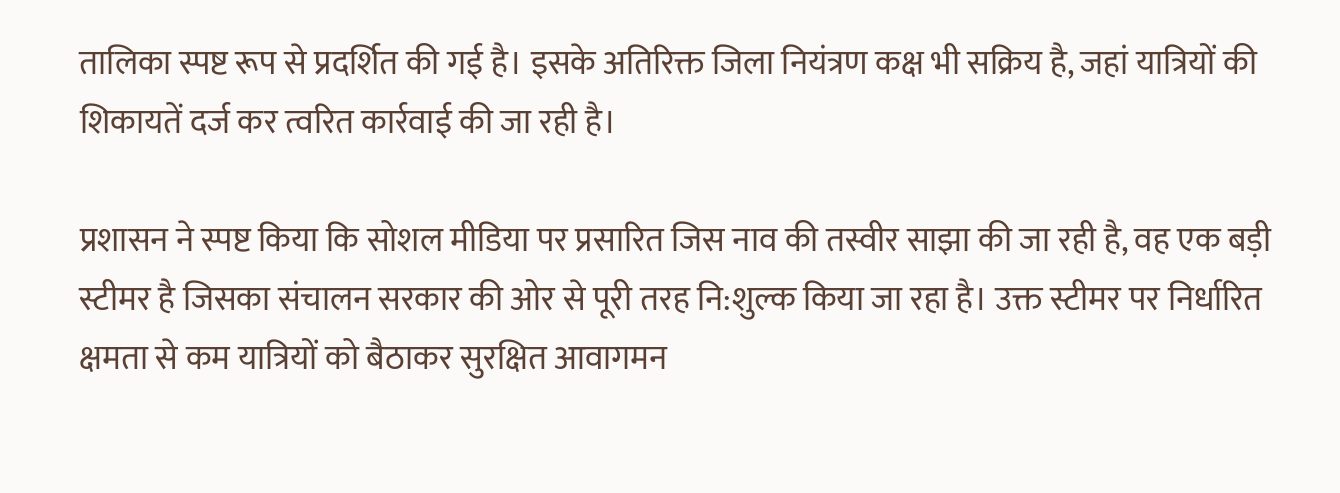तालिका स्पष्ट रूप से प्रदर्शित की गई है। इसके अतिरिक्त जिला नियंत्रण कक्ष भी सक्रिय है, जहां यात्रियों की शिकायतें दर्ज कर त्वरित कार्रवाई की जा रही है।

प्रशासन ने स्पष्ट किया कि सोशल मीडिया पर प्रसारित जिस नाव की तस्वीर साझा की जा रही है, वह एक बड़ी स्टीमर है जिसका संचालन सरकार की ओर से पूरी तरह नि:शुल्क किया जा रहा है। उक्त स्टीमर पर निर्धारित क्षमता से कम यात्रियों को बैठाकर सुरक्षित आवागमन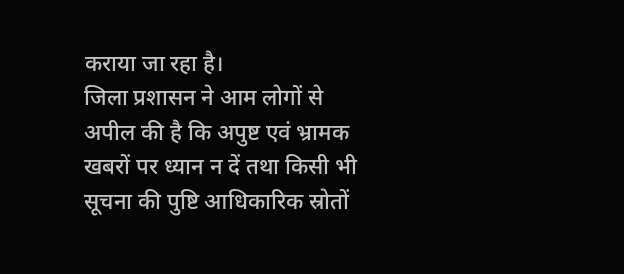कराया जा रहा है।
जिला प्रशासन ने आम लोगों से अपील की है कि अपुष्ट एवं भ्रामक खबरों पर ध्यान न दें तथा किसी भी सूचना की पुष्टि आधिकारिक स्रोतों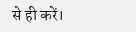से ही करें।